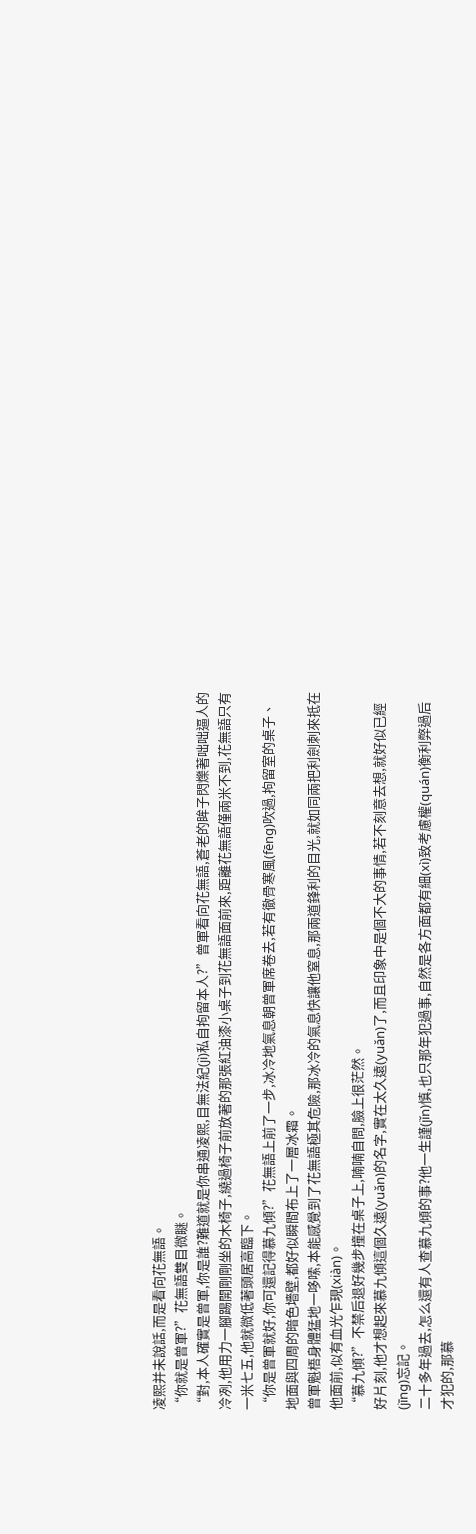凌熙并未說話,而是看向花無語。
“你就是曾軍?”花無語雙目微瞇。
“對,本人確實是曾軍,你是誰?難道就是你串通凌熙,目無法紀(jì)私自拘留本人?”曾軍看向花無語,蒼老的眸子閃爍著咄咄逼人的冷冽,他用力一腳踢開剛剛坐的木椅子,繞過椅子前放著的那張紅油漆小桌子到花無語面前來,距離花無語僅兩米不到,花無語只有一米七五,他就微低著頭居高臨下。
“你是曾軍就好,你可還記得慕九傾?”花無語上前了一步,冰冷地氣息朝曾軍席卷去,若有徹骨寒風(fēng)吹過,拘留室的桌子、地面與四周的暗色墻壁,都好似瞬間布上了一層冰霜。
曾軍魁梧身體猛地一哆嗦,本能感覺到了花無語極其危險,那冰冷的氣息快讓他窒息,那兩道鋒利的目光,就如同兩把利劍刺來抵在他面前,似有血光乍現(xiàn)。
“慕九傾?”不禁后退好幾步撞在桌子上,喃喃自問,臉上很茫然。
好片刻,他才想起來慕九傾這個久遠(yuǎn)的名字,實在太久遠(yuǎn)了,而且印象中是個不大的事情,若不刻意去想,就好似已經(jīng)忘記。
二十多年過去,怎么還有人查慕九傾的事?他一生謹(jǐn)慎,也只那年犯過事,自然是各方面都有細(xì)致考慮權(quán)衡利弊過后才犯的,那慕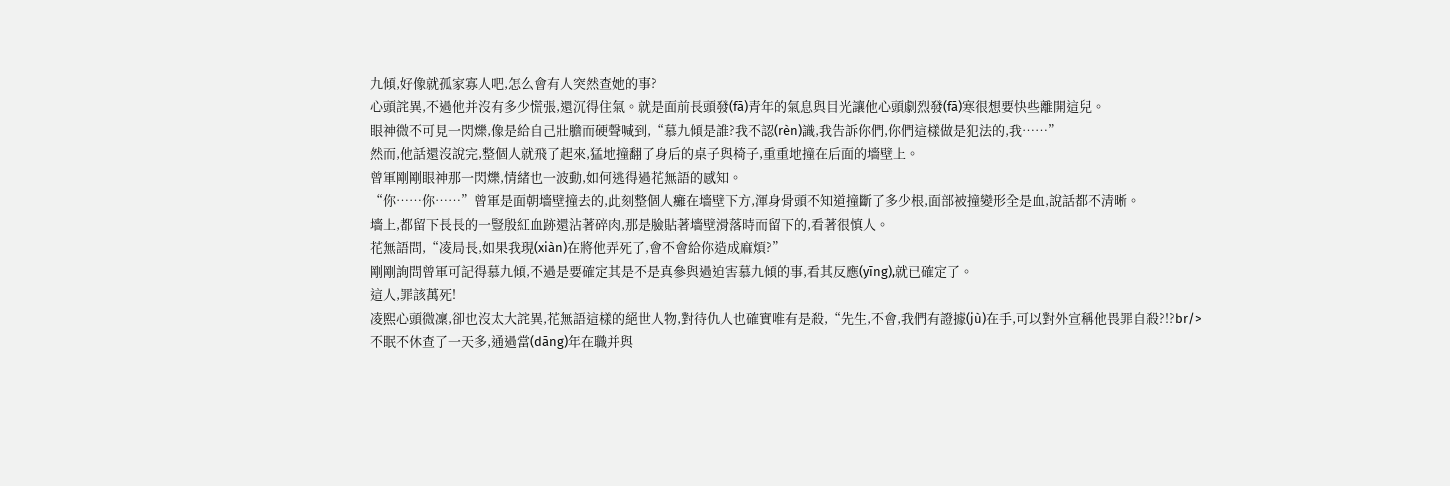九傾,好像就孤家寡人吧,怎么會有人突然查她的事?
心頭詫異,不過他并沒有多少慌張,還沉得住氣。就是面前長頭發(fā)青年的氣息與目光讓他心頭劇烈發(fā)寒很想要快些離開這兒。
眼神微不可見一閃爍,像是給自己壯膽而硬聲喊到,“慕九傾是誰?我不認(rèn)識,我告訴你們,你們這樣做是犯法的,我……”
然而,他話還沒說完,整個人就飛了起來,猛地撞翻了身后的桌子與椅子,重重地撞在后面的墻壁上。
曾軍剛剛眼神那一閃爍,情緒也一波動,如何逃得過花無語的感知。
“你……你……”曾軍是面朝墻壁撞去的,此刻整個人癱在墻壁下方,渾身骨頭不知道撞斷了多少根,面部被撞變形全是血,說話都不清晰。
墻上,都留下長長的一豎殷紅血跡還沾著碎肉,那是臉貼著墻壁滑落時而留下的,看著很慎人。
花無語問,“凌局長,如果我現(xiàn)在將他弄死了,會不會給你造成麻煩?”
剛剛詢問曾軍可記得慕九傾,不過是要確定其是不是真參與過迫害慕九傾的事,看其反應(yīng),就已確定了。
這人,罪該萬死!
凌熙心頭微凜,卻也沒太大詫異,花無語這樣的絕世人物,對待仇人也確實唯有是殺,“先生,不會,我們有證據(jù)在手,可以對外宣稱他畏罪自殺?!?br/>
不眠不休查了一天多,通過當(dāng)年在職并與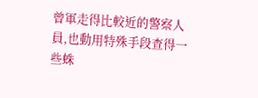曾軍走得比較近的警察人員,也動用特殊手段查得一些蛛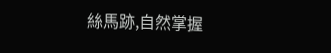絲馬跡,自然掌握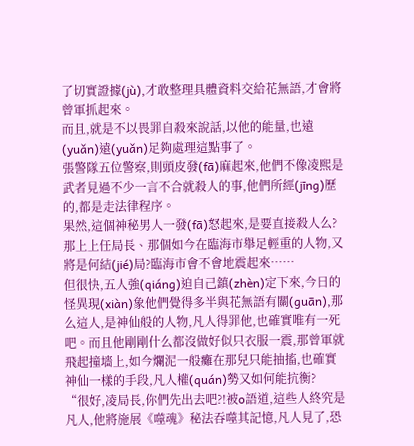了切實證據(jù),才敢整理具體資料交給花無語,才會將曾軍抓起來。
而且,就是不以畏罪自殺來說話,以他的能量,也遠(yuǎn)遠(yuǎn)足夠處理這點事了。
張警隊五位警察,則頭皮發(fā)麻起來,他們不像凌熙是武者見過不少一言不合就殺人的事,他們所經(jīng)歷的,都是走法律程序。
果然,這個神秘男人一發(fā)怒起來,是要直接殺人么?那上上任局長、那個如今在臨海市舉足輕重的人物,又將是何結(jié)局?臨海市會不會地震起來……
但很快,五人強(qiáng)迫自己鎮(zhèn)定下來,今日的怪異現(xiàn)象他們覺得多半與花無語有關(guān),那么這人,是神仙般的人物,凡人得罪他,也確實唯有一死吧。而且他剛剛什么都沒做好似只衣服一震,那曾軍就飛起撞墻上,如今爛泥一般癱在那兒只能抽搐,也確實神仙一樣的手段,凡人權(quán)勢又如何能抗衡?
“很好,凌局長,你們先出去吧?!被o語道,這些人終究是凡人,他將施展《噬魂》秘法吞噬其記憶,凡人見了,恐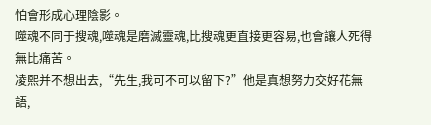怕會形成心理陰影。
噬魂不同于搜魂,噬魂是磨滅靈魂,比搜魂更直接更容易,也會讓人死得無比痛苦。
凌熙并不想出去,“先生,我可不可以留下?”他是真想努力交好花無語,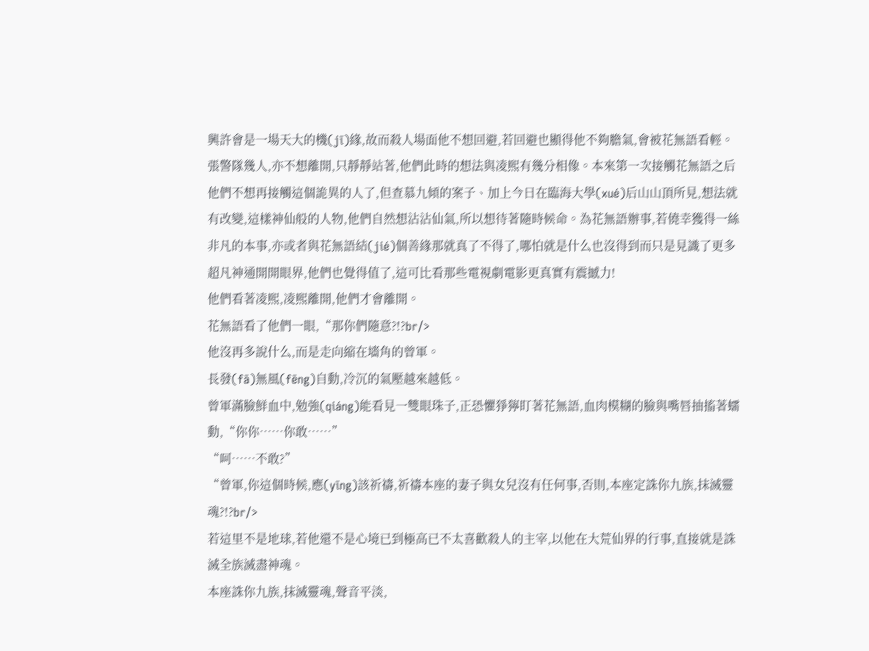興許會是一場天大的機(jī)緣,故而殺人場面他不想回避,若回避也顯得他不夠膽氣,會被花無語看輕。
張警隊幾人,亦不想離開,只靜靜站著,他們此時的想法與凌熙有幾分相像。本來第一次接觸花無語之后他們不想再接觸這個詭異的人了,但查慕九傾的案子、加上今日在臨海大學(xué)后山山頂所見,想法就有改變,這樣神仙般的人物,他們自然想沾沾仙氣,所以想待著隨時候命。為花無語辦事,若僥幸獲得一絲非凡的本事,亦或者與花無語結(jié)個善緣那就真了不得了,哪怕就是什么也沒得到而只是見識了更多超凡神通開開眼界,他們也覺得值了,這可比看那些電視劇電影更真實有震撼力!
他們看著凌熙,凌熙離開,他們才會離開。
花無語看了他們一眼,“那你們隨意?!?br/>
他沒再多說什么,而是走向縮在墻角的曾軍。
長發(fā)無風(fēng)自動,冷沉的氣壓越來越低。
曾軍滿臉鮮血中,勉強(qiáng)能看見一雙眼珠子,正恐懼猙獰盯著花無語,血肉模糊的臉與嘴唇抽搐著蠕動,“你你……你敢……”
“呵……不敢?”
“曾軍,你這個時候,應(yīng)該祈禱,祈禱本座的妻子與女兒沒有任何事,否則,本座定誅你九族,抹滅靈魂?!?br/>
若這里不是地球,若他還不是心境已到極高已不太喜歡殺人的主宰,以他在大荒仙界的行事,直接就是誅滅全族滅盡神魂。
本座誅你九族,抹滅靈魂,聲音平淡,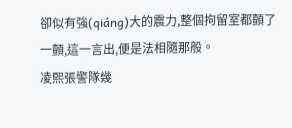卻似有強(qiáng)大的震力,整個拘留室都顫了一顫,這一言出,便是法相隨那般。
凌熙張警隊幾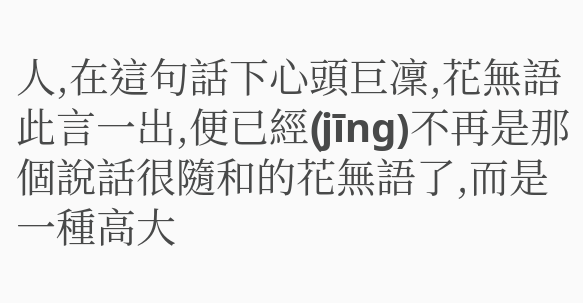人,在這句話下心頭巨凜,花無語此言一出,便已經(jīng)不再是那個說話很隨和的花無語了,而是一種高大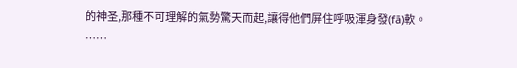的神圣,那種不可理解的氣勢驚天而起,讓得他們屏住呼吸渾身發(fā)軟。
……